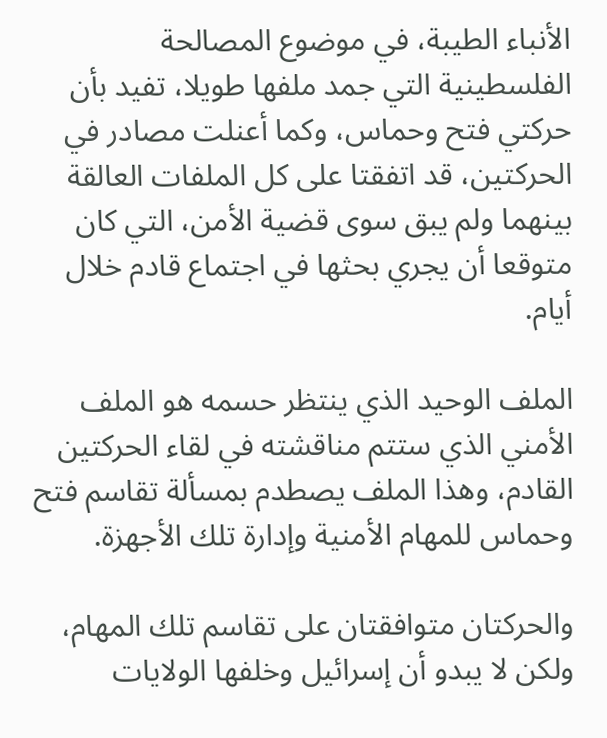الأنباء الطيبة، في موضوع المصالحة الفلسطينية التي جمد ملفها طويلا، تفيد بأن حركتي فتح وحماس، وكما أعنلت مصادر في الحركتين، قد اتفقتا على كل الملفات العالقة بينهما ولم يبق سوى قضية الأمن، التي كان متوقعا أن يجري بحثها في اجتماع قادم خلال أيام.

الملف الوحيد الذي ينتظر حسمه هو الملف الأمني الذي ستتم مناقشته في لقاء الحركتين القادم، وهذا الملف يصطدم بمسألة تقاسم فتح وحماس للمهام الأمنية وإدارة تلك الأجهزة.

والحركتان متوافقتان على تقاسم تلك المهام، ولكن لا يبدو أن إسرائيل وخلفها الولايات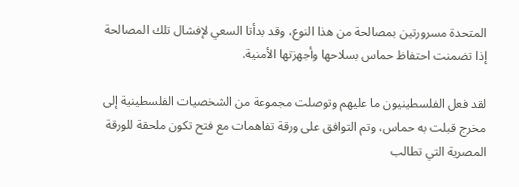المتحدة مسرورتين بمصالحة من هذا النوع، وقد بدأتا السعي لإفشال تلك المصالحة إذا تضمنت احتفاظ حماس بسلاحها وأجهزتها الأمنية.

لقد فعل الفلسطينيون ما عليهم وتوصلت مجموعة من الشخصيات الفلسطينية إلى مخرج قبلت به حماس، وتم التوافق على ورقة تفاهمات مع فتح تكون ملحقة للورقة المصرية التي تطالب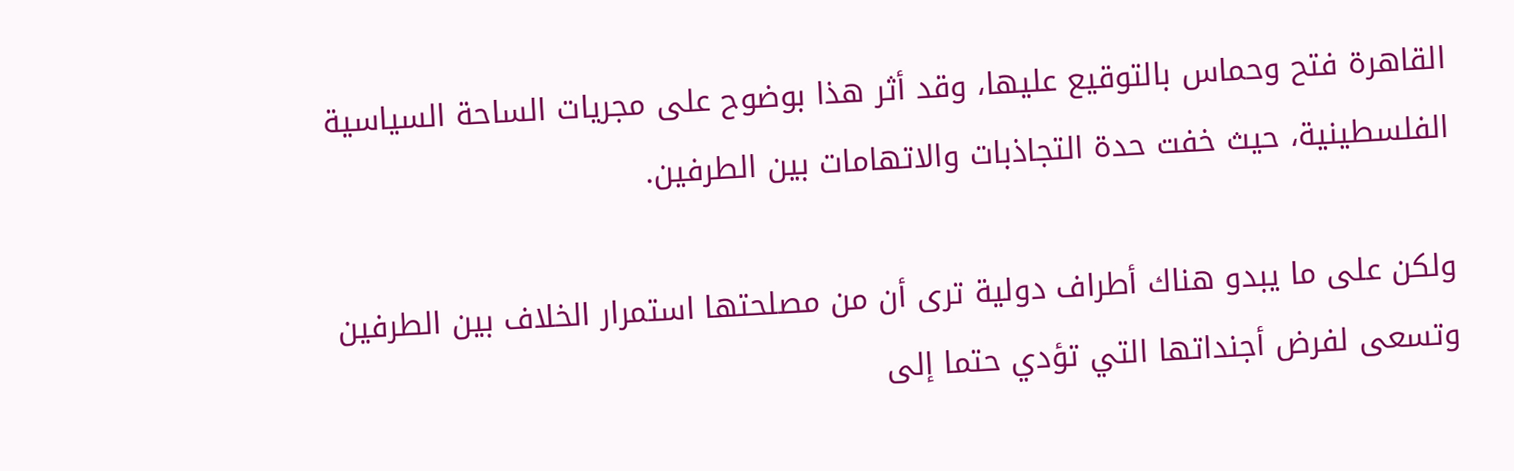القاهرة فتح وحماس بالتوقيع عليها، وقد أثر هذا بوضوح على مجريات الساحة السياسية الفلسطينية، حيث خفت حدة التجاذبات والاتهامات بين الطرفين.

ولكن على ما يبدو هناك أطراف دولية ترى أن من مصلحتها استمرار الخلاف بين الطرفين وتسعى لفرض أجنداتها التي تؤدي حتما إلى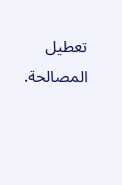تعطيل المصالحة.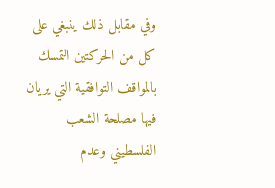وفي مقابل ذلك ينبغي على كل من الحركتين التمسك بالمواقف التوافقية التي يريان فيها مصلحة الشعب الفلسطيني وعدم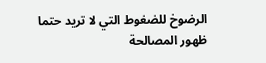الرضوخ للضغوط التي لا تريد حتما ظهور المصالحة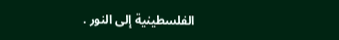الفلسطينية إلى النور .